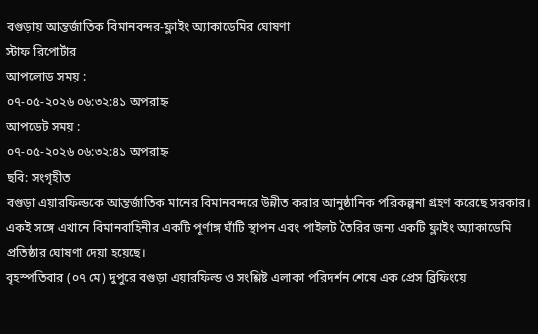বগুড়ায় আন্তর্জাতিক বিমানবন্দর-ফ্লাইং অ্যাকাডেমির ঘোষণা
স্টাফ রিপোর্টার
আপলোড সময় :
০৭-০৫-২০২৬ ০৬:৩২:৪১ অপরাহ্ন
আপডেট সময় :
০৭-০৫-২০২৬ ০৬:৩২:৪১ অপরাহ্ন
ছবি: সংগৃহীত
বগুড়া এয়ারফিল্ডকে আন্তর্জাতিক মানের বিমানবন্দরে উন্নীত করার আনুষ্ঠানিক পরিকল্পনা গ্রহণ করেছে সরকার। একই সঙ্গে এখানে বিমানবাহিনীর একটি পূর্ণাঙ্গ ঘাঁটি স্থাপন এবং পাইলট তৈরির জন্য একটি ফ্লাইং অ্যাকাডেমি প্রতিষ্ঠার ঘোষণা দেয়া হয়েছে।
বৃহস্পতিবার (০৭ মে) দুপুরে বগুড়া এয়ারফিল্ড ও সংশ্লিষ্ট এলাকা পরিদর্শন শেষে এক প্রেস ব্রিফিংয়ে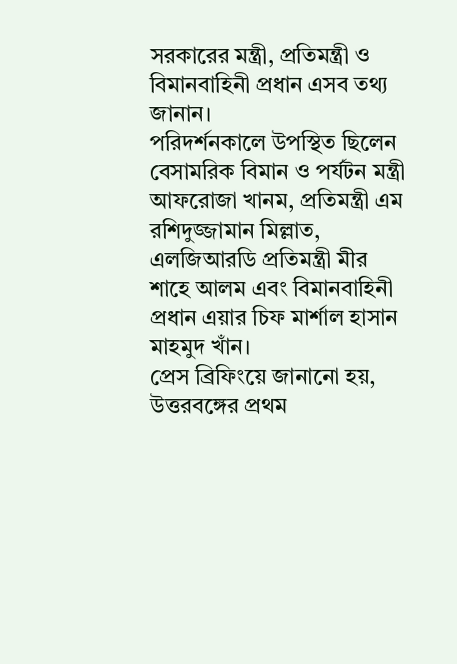সরকারের মন্ত্রী, প্রতিমন্ত্রী ও বিমানবাহিনী প্রধান এসব তথ্য জানান।
পরিদর্শনকালে উপস্থিত ছিলেন বেসামরিক বিমান ও পর্যটন মন্ত্রী আফরোজা খানম, প্রতিমন্ত্রী এম রশিদুজ্জামান মিল্লাত, এলজিআরডি প্রতিমন্ত্রী মীর শাহে আলম এবং বিমানবাহিনী প্রধান এয়ার চিফ মার্শাল হাসান মাহমুদ খাঁন।
প্রেস ব্রিফিংয়ে জানানো হয়, উত্তরবঙ্গের প্রথম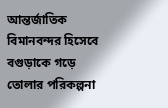আন্তর্জাতিক বিমানবন্দর হিসেবে বগুড়াকে গড়ে তোলার পরিকল্পনা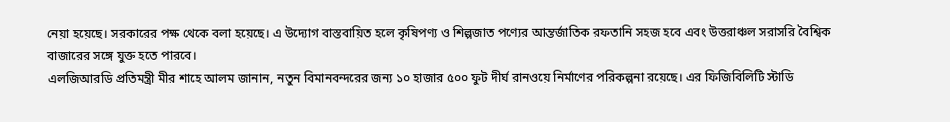নেয়া হয়েছে। সরকারের পক্ষ থেকে বলা হয়েছে। এ উদ্যোগ বাস্তবায়িত হলে কৃষিপণ্য ও শিল্পজাত পণ্যের আন্তর্জাতিক রফতানি সহজ হবে এবং উত্তরাঞ্চল সরাসরি বৈশ্বিক বাজারের সঙ্গে যুক্ত হতে পারবে।
এলজিআরডি প্রতিমন্ত্রী মীর শাহে আলম জানান, নতুন বিমানবন্দরের জন্য ১০ হাজার ৫০০ ফুট দীর্ঘ রানওয়ে নির্মাণের পরিকল্পনা রয়েছে। এর ফিজিবিলিটি স্টাডি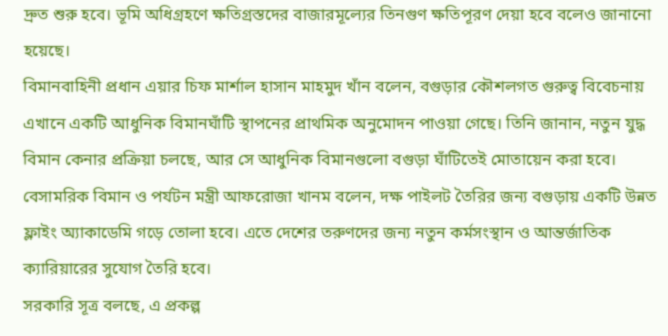দ্রুত শুরু হবে। ভূমি অধিগ্রহণে ক্ষতিগ্রস্তদের বাজারমূল্যের তিনগুণ ক্ষতিপূরণ দেয়া হবে বলেও জানানো হয়েছে।
বিমানবাহিনী প্রধান এয়ার চিফ মার্শাল হাসান মাহমুদ খাঁন বলেন, বগুড়ার কৌশলগত গুরুত্ব বিবেচনায় এখানে একটি আধুনিক বিমানঘাঁটি স্থাপনের প্রাথমিক অনুমোদন পাওয়া গেছে। তিনি জানান, নতুন যুদ্ধ বিমান কেনার প্রক্রিয়া চলছে, আর সে আধুনিক বিমানগুলো বগুড়া ঘাঁটিতেই মোতায়েন করা হবে।
বেসামরিক বিমান ও পর্যটন মন্ত্রী আফরোজা খানম বলেন, দক্ষ পাইলট তৈরির জন্য বগুড়ায় একটি উন্নত ফ্লাইং অ্যাকাডেমি গড়ে তোলা হবে। এতে দেশের তরুণদের জন্য নতুন কর্মসংস্থান ও আন্তর্জাতিক ক্যারিয়ারের সুযোগ তৈরি হবে।
সরকারি সূত্র বলছে, এ প্রকল্প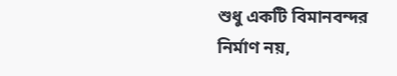শুধু একটি বিমানবন্দর নির্মাণ নয়,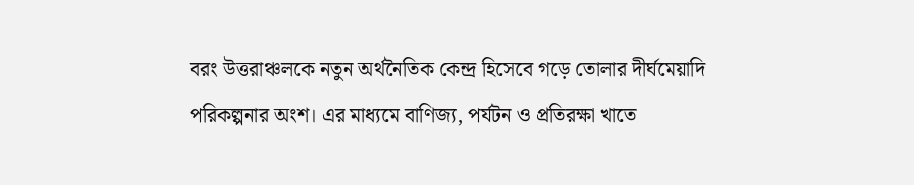বরং উত্তরাঞ্চলকে নতুন অর্থনৈতিক কেন্দ্র হিসেবে গড়ে তোলার দীর্ঘমেয়াদি পরিকল্পনার অংশ। এর মাধ্যমে বাণিজ্য, পর্যটন ও প্রতিরক্ষা খাতে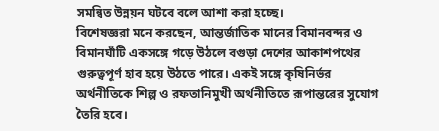সমন্বিত উন্নয়ন ঘটবে বলে আশা করা হচ্ছে।
বিশেষজ্ঞরা মনে করছেন, আন্তর্জাতিক মানের বিমানবন্দর ও বিমানঘাঁটি একসঙ্গে গড়ে উঠলে বগুড়া দেশের আকাশপথের গুরুত্বপূর্ণ হাব হয়ে উঠতে পারে। একই সঙ্গে কৃষিনির্ভর অর্থনীতিকে শিল্প ও রফতানিমুখী অর্থনীতিতে রূপান্তরের সুযোগ তৈরি হবে।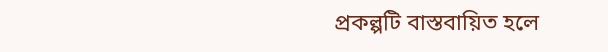প্রকল্পটি বাস্তবায়িত হলে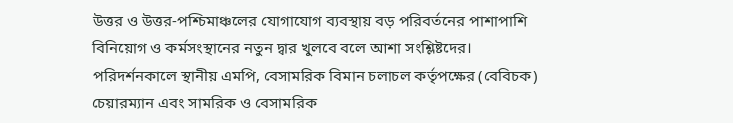উত্তর ও উত্তর-পশ্চিমাঞ্চলের যোগাযোগ ব্যবস্থায় বড় পরিবর্তনের পাশাপাশি বিনিয়োগ ও কর্মসংস্থানের নতুন দ্বার খুলবে বলে আশা সংশ্লিষ্টদের।
পরিদর্শনকালে স্থানীয় এমপি, বেসামরিক বিমান চলাচল কর্তৃপক্ষের (বেবিচক) চেয়ারম্যান এবং সামরিক ও বেসামরিক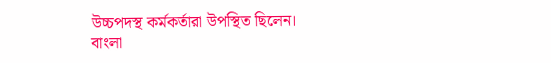উচ্চপদস্থ কর্মকর্তারা উপস্থিত ছিলেন।
বাংলা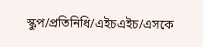স্কুপ/প্রতিনিধি/এইচএইচ/এসকে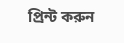প্রিন্ট করুন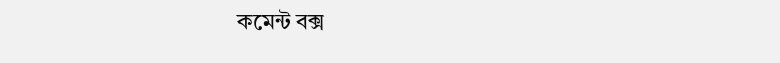কমেন্ট বক্স